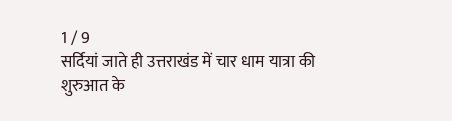1 / 9
सर्दियां जाते ही उत्तराखंड में चार धाम यात्रा की शुरुआत के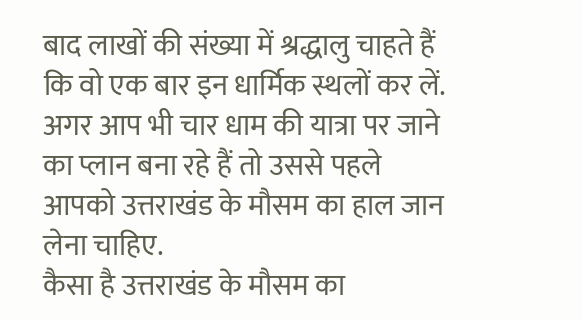बाद लाखों की संख्या में श्रद्धालु चाहते हैं कि वो एक बार इन धार्मिक स्थलों कर लें. अगर आप भी चार धाम की यात्रा पर जाने का प्लान बना रहे हैं तो उससे पहले आपको उत्तराखंड के मौसम का हाल जान लेना चाहिए.
कैसा है उत्तराखंड के मौसम का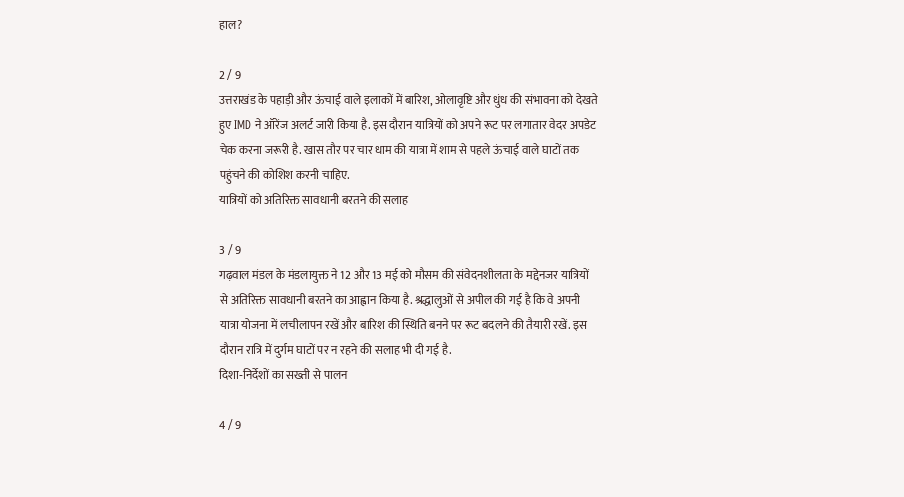हाल?

2 / 9
उत्तराखंड के पहाड़ी और ऊंचाई वाले इलाकों में बारिश, ओलावृष्टि और धुंध की संभावना को देखते हुए IMD ने ऑरेंज अलर्ट जारी किया है. इस दौरान यात्रियों को अपने रूट पर लगातार वेदर अपडेट चेक करना जरूरी है. खास तौर पर चार धाम की यात्रा में शाम से पहले ऊंचाई वाले घाटों तक पहुंचने की कोशिश करनी चाहिए.
यात्रियों को अतिरिक्त सावधानी बरतने की सलाह

3 / 9
गढ़वाल मंडल के मंडलायुक्त ने 12 और 13 मई को मौसम की संवेदनशीलता के मद्देनजर यात्रियों से अतिरिक्त सावधानी बरतने का आह्वान किया है. श्रद्धालुओं से अपील की गई है कि वे अपनी यात्रा योजना में लचीलापन रखें और बारिश की स्थिति बनने पर रूट बदलने की तैयारी रखें. इस दौरान रात्रि में दुर्गम घाटों पर न रहने की सलाह भी दी गई है.
दिशा‑निर्देशों का सख्ती से पालन

4 / 9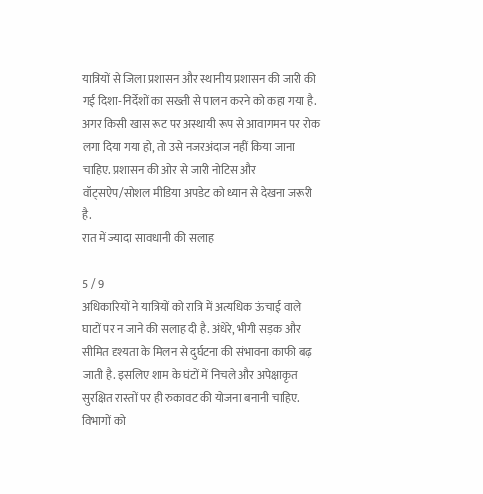यात्रियों से जिला प्रशासन और स्थानीय प्रशासन की जारी की गई दिशा‑निर्देशों का सख्ती से पालन करने को कहा गया है. अगर किसी खास रूट पर अस्थायी रूप से आवागमन पर रोक लगा दिया गया हो, तो उसे नजरअंदाज नहीं किया जाना चाहिए. प्रशासन की ओर से जारी नोटिस और वॉट्सऐप/सोशल मीडिया अपडेट को ध्यान से देखना जरूरी है.
रात में ज्यादा सावधानी की सलाह

5 / 9
अधिकारियों ने यात्रियों को रात्रि में अत्यधिक ऊंचाई वाले घाटों पर न जाने की सलाह दी है. अंधेरे, भीगी सड़क और सीमित दृश्यता के मिलन से दुर्घटना की संभावना काफी बढ़ जाती है. इसलिए शाम के घंटों में निचले और अपेक्षाकृत सुरक्षित रास्तों पर ही रुकावट की योजना बनानी चाहिए.
विभागों को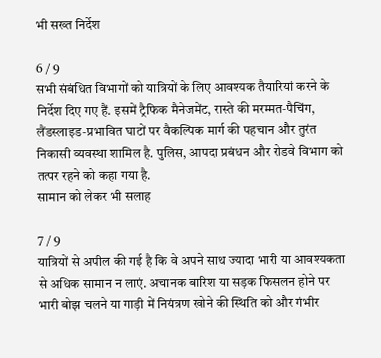भी सख्त निर्देश

6 / 9
सभी संबंधित विभागों को यात्रियों के लिए आवश्यक तैयारियां करने के निर्देश दिए गए हैं. इसमें ट्रैफिक मैनेजमेंट, रास्ते की मरम्मत‑पैचिंग, लैंडस्लाइड‑प्रभावित घाटों पर वैकल्पिक मार्ग की पहचान और तुरंत निकासी व्यवस्था शामिल है. पुलिस, आपदा प्रबंधन और रोडवे विभाग को तत्पर रहने को कहा गया है.
सामान को लेकर भी सलाह

7 / 9
यात्रियों से अपील की गई है कि वे अपने साथ ज्यादा भारी या आवश्यकता से अधिक सामान न लाएं. अचानक बारिश या सड़क फिसलन होने पर भारी बोझ चलने या गाड़ी में नियंत्रण खोने की स्थिति को और गंभीर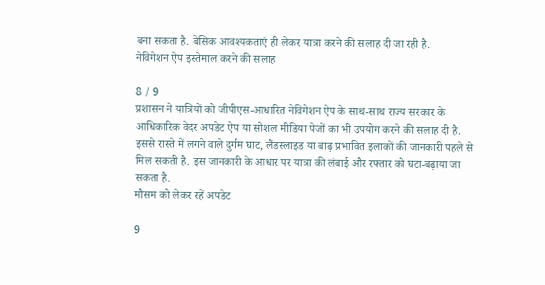बना सकता है. बेसिक आवश्यकताएं ही लेकर यात्रा करने की सलाह दी जा रही है.
नेविगेशन ऐप इस्तेमाल करने की सलाह

8 / 9
प्रशासन ने यात्रियों को जीपीएस‑आधारित नेविगेशन ऐप के साथ‑साथ राज्य सरकार के आधिकारिक वेदर अपडेट ऐप या सोशल मीडिया पेजों का भी उपयोग करने की सलाह दी है. इससे रास्ते में लगने वाले दुर्गम घाट, लैंडस्लाइड या बाढ़ प्रभावित इलाकों की जानकारी पहले से मिल सकती है. इस जानकारी के आधार पर यात्रा की लंबाई और रफ्तार को घटा‑बढ़ाया जा सकता है.
मौसम को लेकर रहें अपडेट

9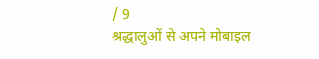/ 9
श्रद्धालुओं से अपने मोबाइल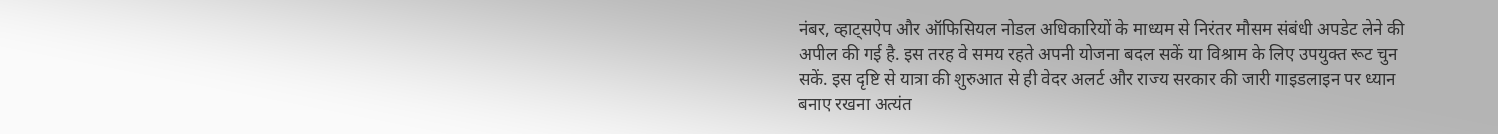नंबर, व्हाट्सऐप और ऑफिसियल नोडल अधिकारियों के माध्यम से निरंतर मौसम संबंधी अपडेट लेने की अपील की गई है. इस तरह वे समय रहते अपनी योजना बदल सकें या विश्राम के लिए उपयुक्त रूट चुन सकें. इस दृष्टि से यात्रा की शुरुआत से ही वेदर अलर्ट और राज्य सरकार की जारी गाइडलाइन पर ध्यान बनाए रखना अत्यंत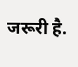जरूरी है.